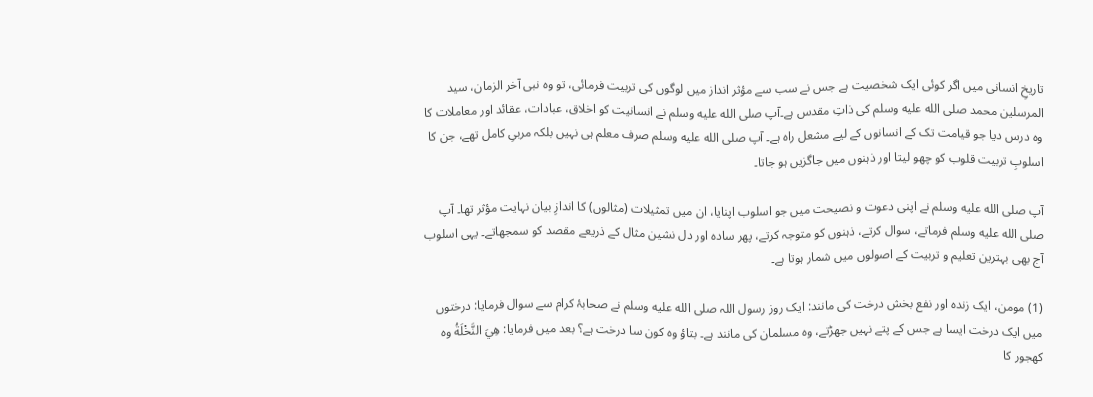تاریخِ انسانی میں اگر کوئی ایک شخصیت ہے جس نے سب سے مؤثر انداز میں لوگوں کی تربیت فرمائی، تو وہ نبی آخر الزمان، سید المرسلین محمد صلى الله عليه وسلم کی ذاتِ مقدس ہے۔آپ صلى الله عليه وسلم نے انسانیت کو اخلاق، عبادات، عقائد اور معاملات کا وہ درس دیا جو قیامت تک کے انسانوں کے لیے مشعل راہ ہے۔ آپ صلى الله عليه وسلم صرف معلم ہی نہیں بلکہ مربیِ کامل تھے، جن کا اسلوبِ تربیت قلوب کو چھو لیتا اور ذہنوں میں جاگزیں ہو جاتا۔

آپ صلى الله عليه وسلم نے اپنی دعوت و نصیحت میں جو اسلوب اپنایا، ان میں تمثیلات (مثالوں) کا اندازِ بیان نہایت مؤثر تھا۔ آپ صلى الله عليه وسلم فرماتے، سوال کرتے، ذہنوں کو متوجہ کرتے، پھر سادہ اور دل نشین مثال کے ذریعے مقصد کو سمجھاتے۔ یہی اسلوب آج بھی بہترین تعلیم و تربیت کے اصولوں میں شمار ہوتا ہے۔

(1) مومن، ایک زندہ اور نفع بخش درخت کی مانند: ایک روز رسول اللہ صلى الله عليه وسلم نے صحابۂ کرام سے سوال فرمایا: درختوں میں ایک درخت ایسا ہے جس کے پتے نہیں جھڑتے، وہ مسلمان کی مانند ہے۔ بتاؤ وہ کون سا درخت ہے؟ بعد میں فرمایا: هِيَ النَّخْلَةُ وہ کھجور کا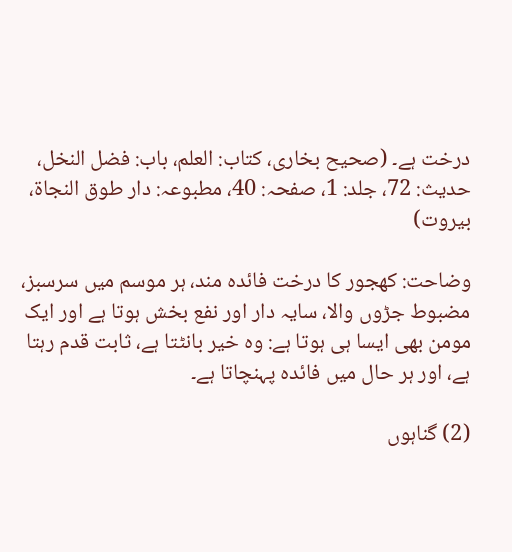درخت ہے۔ (صحیح بخاری، کتاب: العلم، باب: فضل النخل، حدیث: 72، جلد: 1، صفحہ: 40، مطبوعہ: دار طوق النجاة، بیروت)

وضاحت: کھجور کا درخت فائدہ مند، ہر موسم میں سرسبز، مضبوط جڑوں والا، سایہ دار اور نفع بخش ہوتا ہے اور ایک مومن بھی ایسا ہی ہوتا ہے: وہ خیر بانٹتا ہے، ثابت قدم رہتا ہے، اور ہر حال میں فائدہ پہنچاتا ہے۔

(2) گناہوں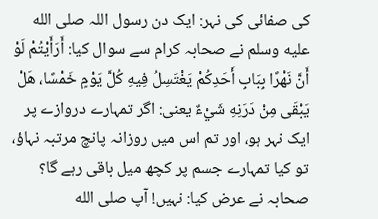کی صفائی کی نہر: ایک دن رسول اللہ صلى الله عليه وسلم نے صحابہ کرام سے سوال کیا: أَرَأَيْتُمْ لَوْ أَنَّ نَهْرًا بِبَابِ أَحَدِكُمْ يَغْتَسِلُ فِيهِ كُلَّ يَوْمٍ خَمْسًا، هَلْ يَبْقَى مِنْ دَرَنِهِ شَيْءٌ یعنی: اگر تمہارے دروازے پر ایک نہر ہو، اور تم اس میں روزانہ پانچ مرتبہ نہاؤ، تو کیا تمہارے جسم پر کچھ میل باقی رہے گا؟ صحابہ نے عرض کیا: نہیں! آپ صلى الله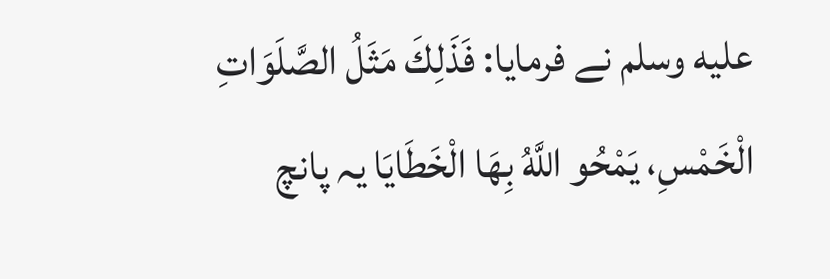عليه وسلم نے فرمایا: فَذَلِكَ مَثَلُ الصَّلَوَاتِ الْخَمْسِ، يَمْحُو اللَّهُ بِهَا الْخَطَايَا یہ پانچ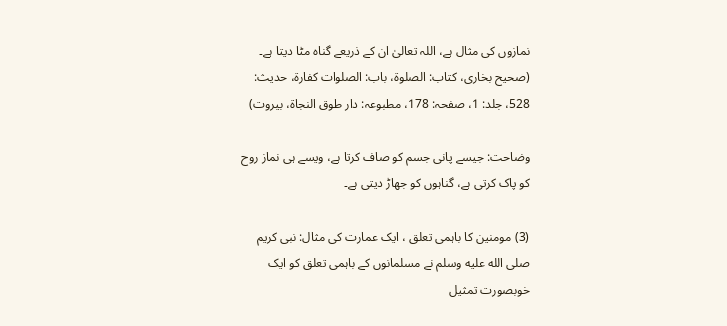نمازوں کی مثال ہے، اللہ تعالیٰ ان کے ذریعے گناہ مٹا دیتا ہے۔ (صحیح بخاری، کتاب: الصلوۃ، باب: الصلوات كفارة، حدیث: 528، جلد: 1، صفحہ: 178، مطبوعہ: دار طوق النجاة، بیروت)

وضاحت: جیسے پانی جسم کو صاف کرتا ہے، ویسے ہی نماز روح کو پاک کرتی ہے، گناہوں کو جھاڑ دیتی ہے۔

(3) مومنین کا باہمی تعلق ، ایک عمارت کی مثال: نبی کریم صلى الله عليه وسلم نے مسلمانوں کے باہمی تعلق کو ایک خوبصورت تمثیل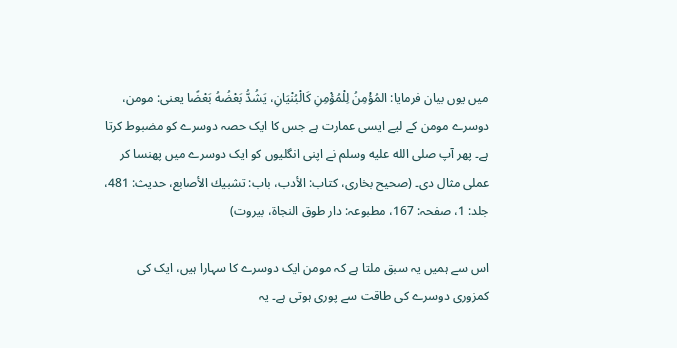میں یوں بیان فرمایا: المُؤْمِنُ لِلْمُؤْمِنِ كَالْبُنْيَانِ، يَشُدُّ بَعْضُهُ بَعْضًا یعنی: مومن، دوسرے مومن کے لیے ایسی عمارت ہے جس کا ایک حصہ دوسرے کو مضبوط کرتا ہے۔ پھر آپ صلى الله عليه وسلم نے اپنی انگلیوں کو ایک دوسرے میں پھنسا کر عملی مثال دی۔ (صحیح بخاری، کتاب: الأدب، باب: تشبيك الأصابع، حدیث: 481، جلد: 1، صفحہ: 167، مطبوعہ: دار طوق النجاة، بیروت)

اس سے ہمیں یہ سبق ملتا ہے کہ مومن ایک دوسرے کا سہارا ہیں، ایک کی کمزوری دوسرے کی طاقت سے پوری ہوتی ہے۔ یہ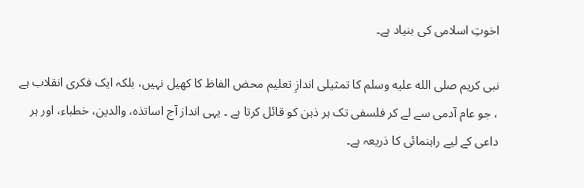اخوتِ اسلامی کی بنیاد ہے۔

نبی کریم صلى الله عليه وسلم کا تمثیلی اندازِ تعلیم محض الفاظ کا کھیل نہیں، بلکہ ایک فکری انقلاب ہے ، جو عام آدمی سے لے کر فلسفی تک ہر ذہن کو قائل کرتا ہے ۔ یہی انداز آج اساتذہ، والدین، خطباء، اور ہر داعی کے لیے راہنمائی کا ذریعہ ہے۔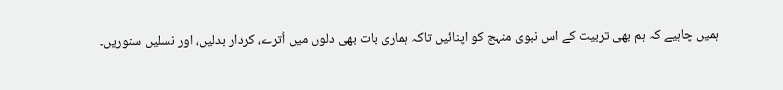ہمیں چاہیے کہ ہم بھی تربیت کے اس نبوی منہج کو اپنائیں تاکہ ہماری بات بھی دلوں میں اُترے، کردار بدلیں، اور نسلیں سنوریں۔